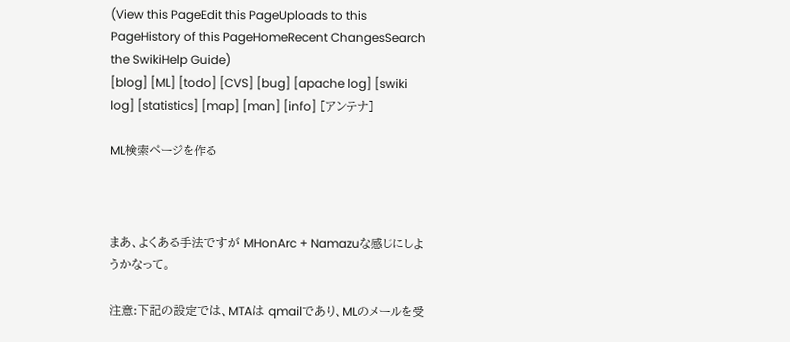(View this PageEdit this PageUploads to this PageHistory of this PageHomeRecent ChangesSearch the SwikiHelp Guide)
[blog] [ML] [todo] [CVS] [bug] [apache log] [swiki log] [statistics] [map] [man] [info] [アンテナ]

ML検索ページを作る



まあ、よくある手法ですが MHonArc + Namazuな感じにしようかなって。

注意:下記の設定では、MTAは qmailであり、MLのメールを受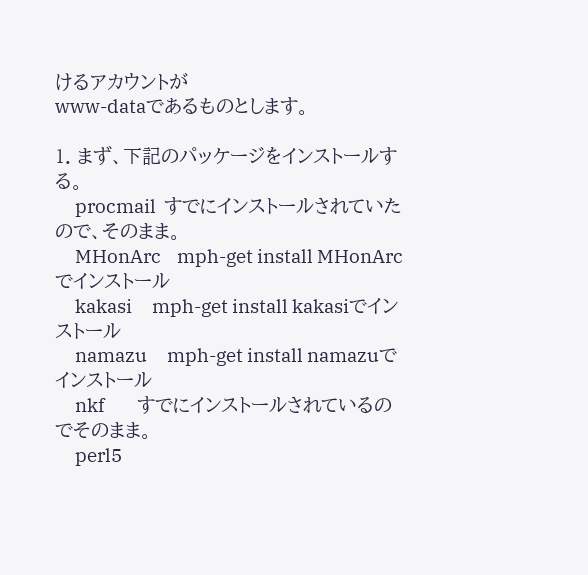けるアカウントが
www-dataであるものとします。

1. まず、下記のパッケージをインストールする。
     procmail  すでにインストールされていたので、そのまま。
     MHonArc    mph-get install MHonArcでインストール
     kakasi     mph-get install kakasiでインストール
     namazu     mph-get install namazuでインストール
     nkf        すでにインストールされているのでそのまま。
     perl5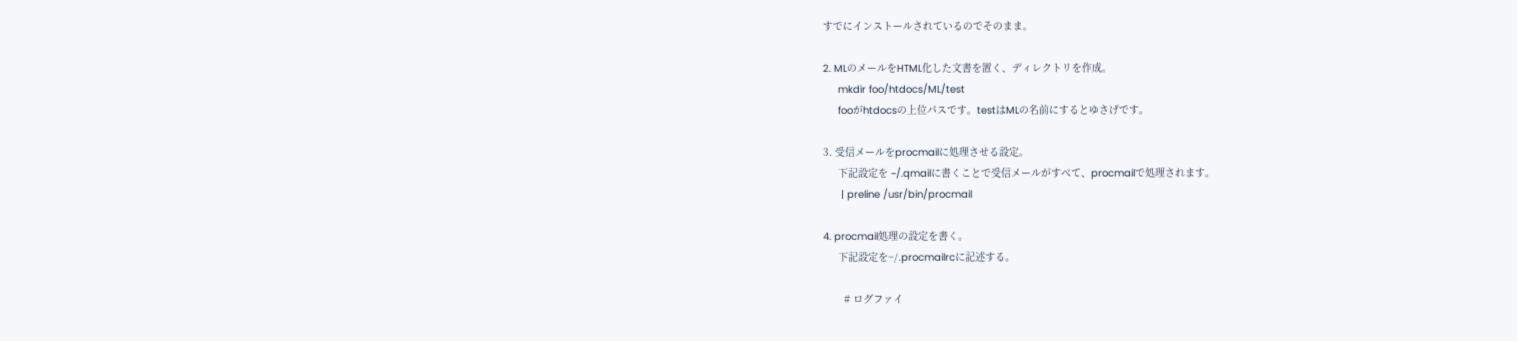すでにインストールされているのでそのまま。

2. MLのメールをHTML化した文書を置く、ディレクトリを作成。
     mkdir foo/htdocs/ML/test
     fooがhtdocsの上位パスです。testはMLの名前にするとゆさげです。

3. 受信メールをprocmailに処理させる設定。
     下記設定を ~/.qmailに書くことで受信メールがすべて、procmailで処理されます。
      | preline /usr/bin/procmail

4. procmail処理の設定を書く。
     下記設定を~/.procmailrcに記述する。

       # ログファイ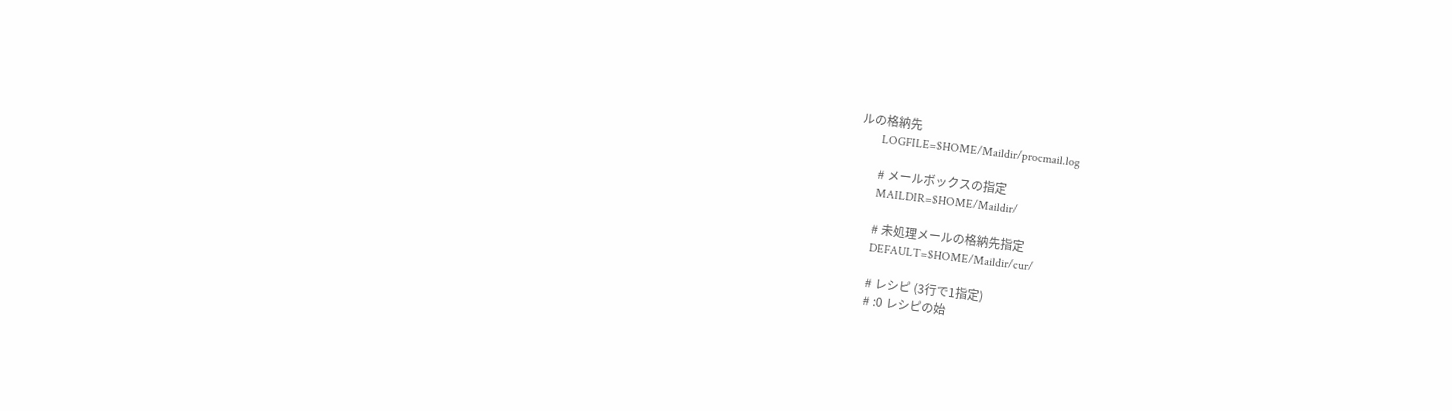ルの格納先
       LOGFILE=$HOME/Maildir/procmail.log

       # メールボックスの指定
       MAILDIR=$HOME/Maildir/

       # 未処理メールの格納先指定
       DEFAULT=$HOME/Maildir/cur/

       # レシピ (3行で1指定)
       # :0 レシピの始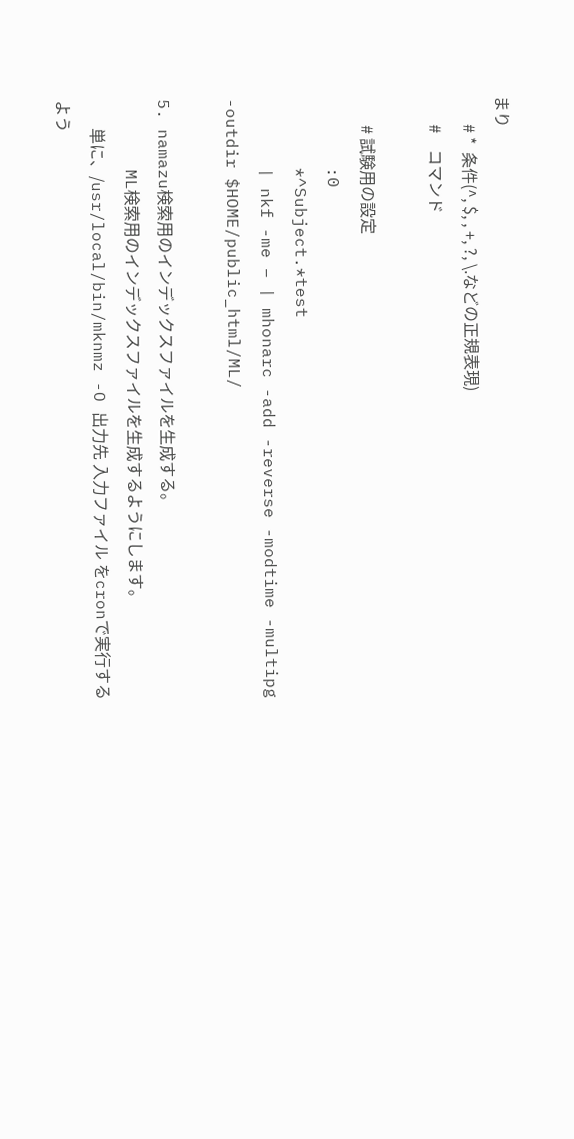まり
       # *  条件(^, $, , +, ?, \.などの正規表現)
       #    コマンド

       # 試験用の設定
       :0
       *^Subject.*test
       | nkf -me – | mhonarc -add -reverse -modtime -multipg -outdir $HOME/public_html/ML/

5. namazu検索用のインデックスファイルを生成する。
       ML検索用のインデックスファイルを生成するようにします。
       単に、/usr/local/bin/mknmz -O 出力先 入力ファイル をcronで実行するよう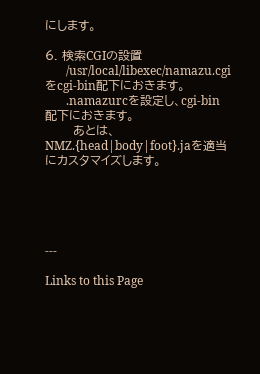にします。

6. 検索CGIの設置
       /usr/local/libexec/namazu.cgiをcgi-bin配下におきます。
       .namazurcを設定し、cgi-bin配下におきます。
       あとは、NMZ.{head|body|foot}.jaを適当にカスタマイズします。





---

Links to this Page